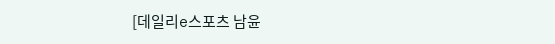[데일리e스포츠 남윤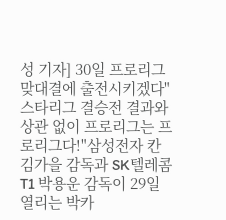성 기자] 30일 프로리그 맞대결에 출전시키겠다"스타리그 결승전 결과와 상관 없이 프로리그는 프로리그다!"삼성전자 칸 김가을 감독과 SK텔레콤 T1 박용운 감독이 29일 열리는 박카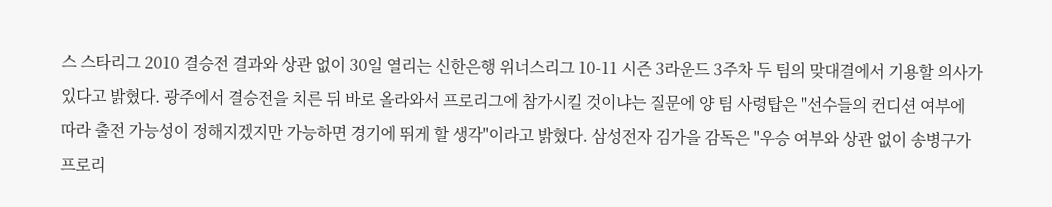스 스타리그 2010 결승전 결과와 상관 없이 30일 열리는 신한은행 위너스리그 10-11 시즌 3라운드 3주차 두 팀의 맞대결에서 기용할 의사가 있다고 밝혔다. 광주에서 결승전을 치른 뒤 바로 올라와서 프로리그에 참가시킬 것이냐는 질문에 양 팀 사령탑은 "선수들의 컨디션 여부에 따라 출전 가능성이 정해지겠지만 가능하면 경기에 뛰게 할 생각"이라고 밝혔다. 삼성전자 김가을 감독은 "우승 여부와 상관 없이 송병구가 프로리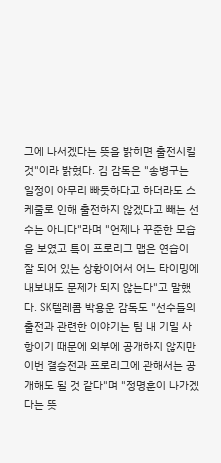그에 나서겠다는 뜻을 밝히면 출전시킬 것"이라 밝혔다. 김 감독은 "송병구는 일정이 아무리 빠듯하다고 하더라도 스케줄로 인해 출전하지 않겠다고 빼는 선수는 아니다"라며 "언제나 꾸준한 모습을 보였고 특이 프로리그 맵은 연습이 잘 되어 있는 상황이어서 어느 타이밍에 내보내도 문제가 되지 않는다"고 말했다. SK텔레콤 박용운 감독도 "선수들의 출전과 관련한 이야기는 팀 내 기밀 사항이기 때문에 외부에 공개하지 않지만 이번 결승전과 프로리그에 관해서는 공개해도 될 것 같다"며 "정명훈이 나가겠다는 뜻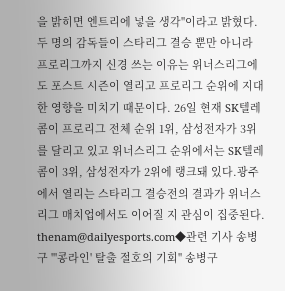을 밝히면 엔트리에 넣을 생각"이라고 밝혔다. 두 명의 감독들이 스타리그 결승 뿐만 아니라 프로리그까지 신경 쓰는 이유는 위너스리그에도 포스트 시즌이 열리고 프로리그 순위에 지대한 영향을 미치기 때문이다. 26일 현재 SK텔레콤이 프로리그 전체 순위 1위, 삼성전자가 3위를 달리고 있고 위너스리그 순위에서는 SK텔레콤이 3위, 삼성전자가 2위에 랭크돼 있다.광주에서 열리는 스타리그 결승전의 결과가 위너스리그 매치업에서도 이어질 지 관심이 집중된다. thenam@dailyesports.com◆관련 기사 송병구 "'콩라인' 탈출 절호의 기회" 송병구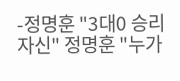-정명훈 "3대0 승리 자신" 정명훈 "누가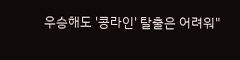우승해도 '콩라인' 탈출은 어려워"